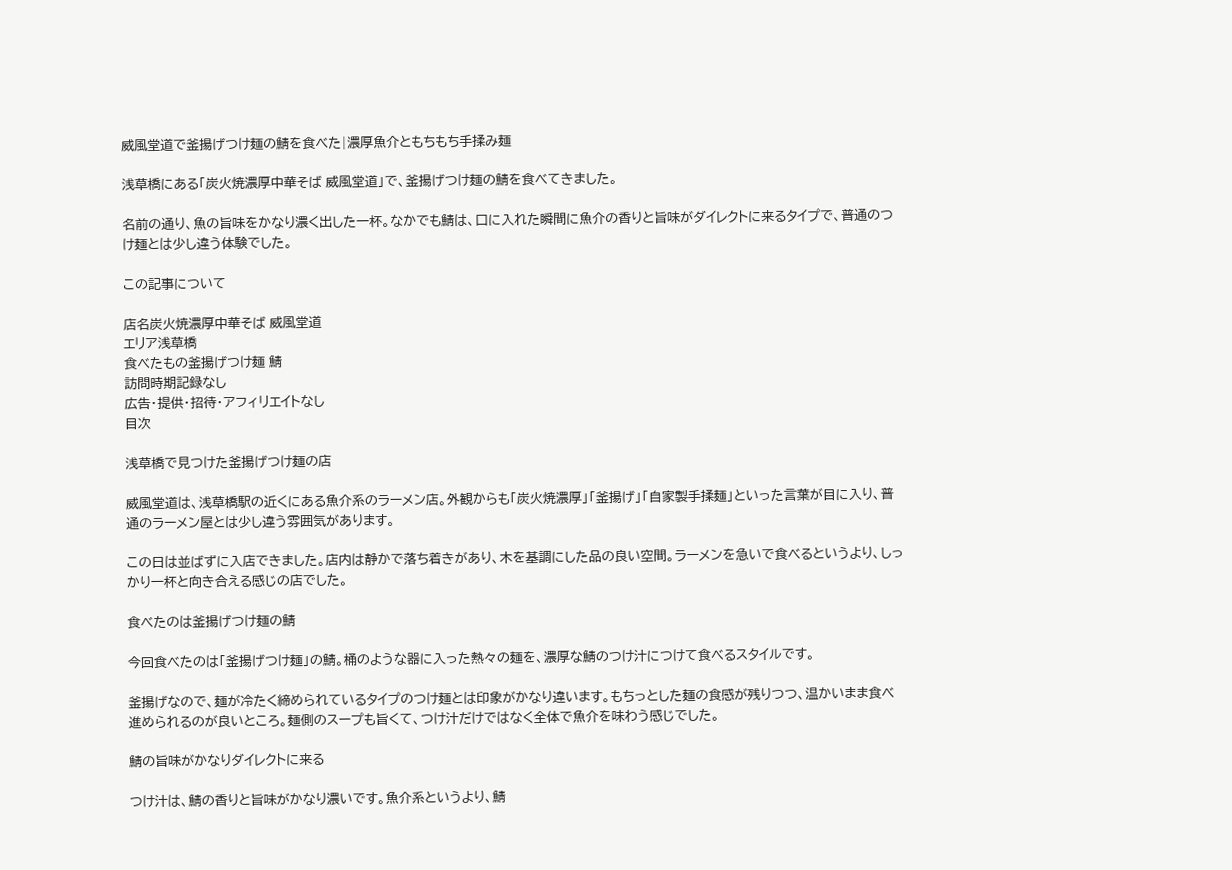威風堂道で釜揚げつけ麺の鯖を食べた|濃厚魚介ともちもち手揉み麺

浅草橋にある「炭火焼濃厚中華そば 威風堂道」で、釜揚げつけ麺の鯖を食べてきました。

名前の通り、魚の旨味をかなり濃く出した一杯。なかでも鯖は、口に入れた瞬間に魚介の香りと旨味がダイレクトに来るタイプで、普通のつけ麺とは少し違う体験でした。

この記事について

店名炭火焼濃厚中華そば 威風堂道
エリア浅草橋
食べたもの釜揚げつけ麺 鯖
訪問時期記録なし
広告・提供・招待・アフィリエイトなし
目次

浅草橋で見つけた釜揚げつけ麺の店

威風堂道は、浅草橋駅の近くにある魚介系のラーメン店。外観からも「炭火焼濃厚」「釜揚げ」「自家製手揉麺」といった言葉が目に入り、普通のラーメン屋とは少し違う雰囲気があります。

この日は並ばずに入店できました。店内は静かで落ち着きがあり、木を基調にした品の良い空間。ラーメンを急いで食べるというより、しっかり一杯と向き合える感じの店でした。

食べたのは釜揚げつけ麺の鯖

今回食べたのは「釜揚げつけ麺」の鯖。桶のような器に入った熱々の麺を、濃厚な鯖のつけ汁につけて食べるスタイルです。

釜揚げなので、麺が冷たく締められているタイプのつけ麺とは印象がかなり違います。もちっとした麺の食感が残りつつ、温かいまま食べ進められるのが良いところ。麺側のスープも旨くて、つけ汁だけではなく全体で魚介を味わう感じでした。

鯖の旨味がかなりダイレクトに来る

つけ汁は、鯖の香りと旨味がかなり濃いです。魚介系というより、鯖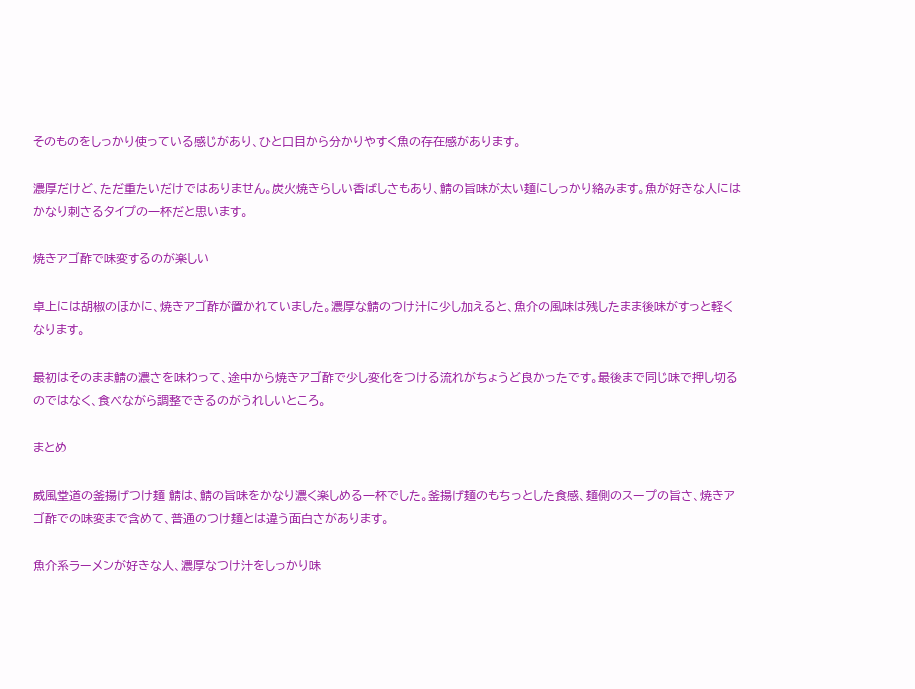そのものをしっかり使っている感じがあり、ひと口目から分かりやすく魚の存在感があります。

濃厚だけど、ただ重たいだけではありません。炭火焼きらしい香ばしさもあり、鯖の旨味が太い麺にしっかり絡みます。魚が好きな人にはかなり刺さるタイプの一杯だと思います。

焼きアゴ酢で味変するのが楽しい

卓上には胡椒のほかに、焼きアゴ酢が置かれていました。濃厚な鯖のつけ汁に少し加えると、魚介の風味は残したまま後味がすっと軽くなります。

最初はそのまま鯖の濃さを味わって、途中から焼きアゴ酢で少し変化をつける流れがちょうど良かったです。最後まで同じ味で押し切るのではなく、食べながら調整できるのがうれしいところ。

まとめ

威風堂道の釜揚げつけ麺 鯖は、鯖の旨味をかなり濃く楽しめる一杯でした。釜揚げ麺のもちっとした食感、麺側のスープの旨さ、焼きアゴ酢での味変まで含めて、普通のつけ麺とは違う面白さがあります。

魚介系ラーメンが好きな人、濃厚なつけ汁をしっかり味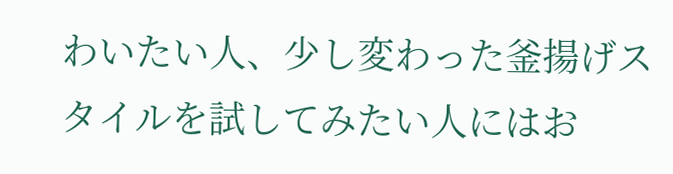わいたい人、少し変わった釜揚げスタイルを試してみたい人にはお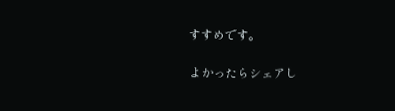すすめです。

よかったらシェアし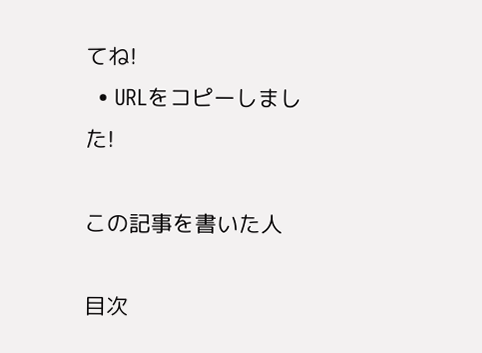てね!
  • URLをコピーしました!

この記事を書いた人

目次